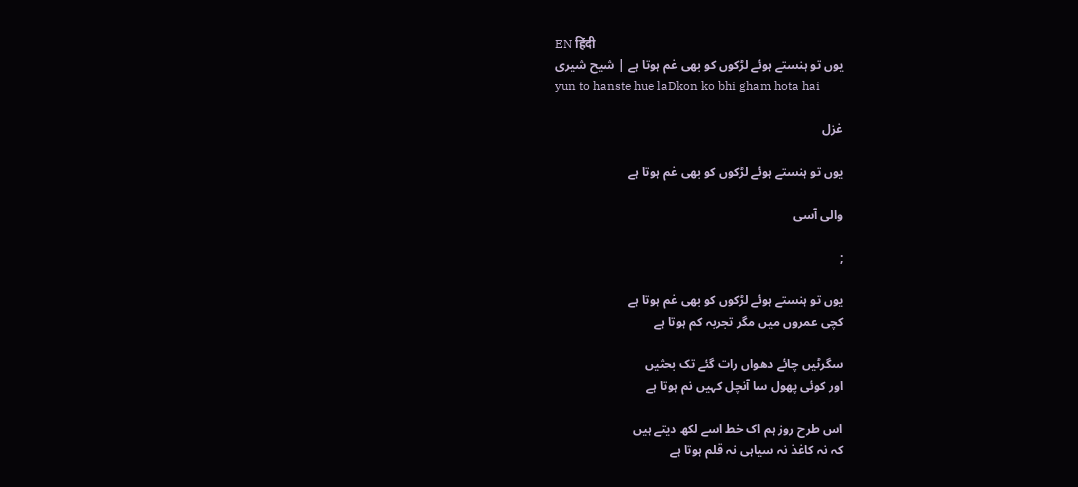EN हिंदी
یوں تو ہنستے ہوئے لڑکوں کو بھی غم ہوتا ہے | شیح شیری
yun to hanste hue laDkon ko bhi gham hota hai

غزل

یوں تو ہنستے ہوئے لڑکوں کو بھی غم ہوتا ہے

والی آسی

;

یوں تو ہنستے ہوئے لڑکوں کو بھی غم ہوتا ہے
کچی عمروں میں مگر تجربہ کم ہوتا ہے

سگرٹیں چائے دھواں رات گئے تک بحثیں
اور کوئی پھول سا آنچل کہیں نم ہوتا ہے

اس طرح روز ہم اک خط اسے لکھ دیتے ہیں
کہ نہ کاغذ نہ سیاہی نہ قلم ہوتا ہے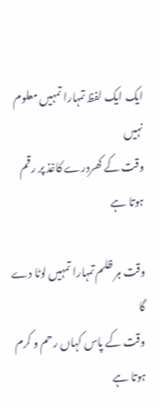ایک ایک لفظ تمہارا تمہیں معلوم نہیں
وقت کے کھردرے کاغذ پر رقم ہوتا ہے

وقت ہر ظلم تمہارا تمہیں لوٹا دے گا
وقت کے پاس کہاں رحم و کرم ہوتا ہے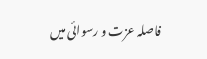فاصلہ عزت و رسوائی میں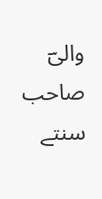والیؔ صاحب
سنتے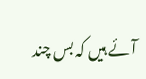آئے ہیں کہ بس چند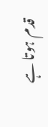قدم ہوتا ہے